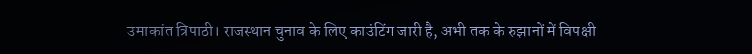उमाकांत त्रिपाठी। राजस्थान चुनाव के लिए काउंटिंग जारी है, अभी तक के रुझानों में विपक्षी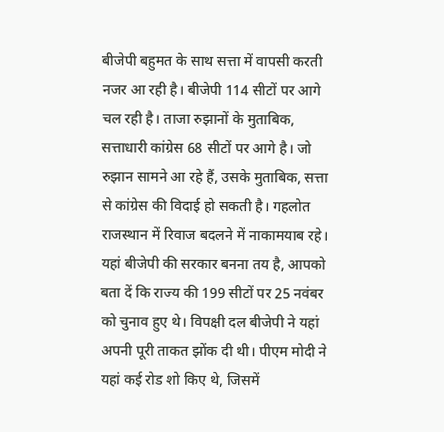बीजेपी बहुमत के साथ सत्ता में वापसी करती नजर आ रही है। बीजेपी 114 सीटों पर आगे चल रही है। ताजा रुझानों के मुताबिक, सत्ताधारी कांग्रेस 68 सीटों पर आगे है। जो रुझान सामने आ रहे हैं, उसके मुताबिक, सत्ता से कांग्रेस की विदाई हो सकती है। गहलोत राजस्थान में रिवाज बदलने में नाकामयाब रहे। यहां बीजेपी की सरकार बनना तय है, आपको बता दें कि राज्य की 199 सीटों पर 25 नवंबर को चुनाव हुए थे। विपक्षी दल बीजेपी ने यहां अपनी पूरी ताकत झोंक दी थी। पीएम मोदी ने यहां कई रोड शो किए थे, जिसमें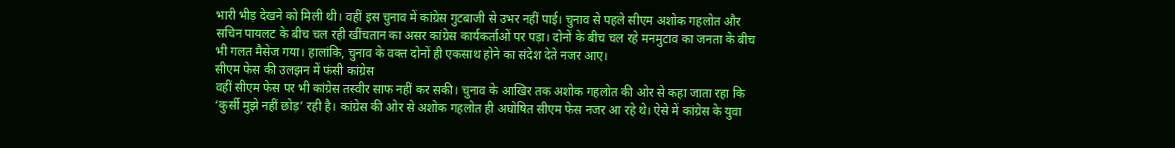भारी भीड़ देखने को मिली थी। वहीं इस चुनाव में कांग्रेस गुटबाजी से उभर नहीं पाई। चुनाव से पहले सीएम अशोक गहलोत और सचिन पायलट के बीच चल रही खींचतान का असर कांग्रेस कार्यकर्ताओं पर पड़ा। दोनों के बीच चल रहे मनमुटाव का जनता के बीच भी गलत मैसेज गया। हालांकि, चुनाव के वक्त दोनों ही एकसाथ होने का संदेश देते नजर आए।
सीएम फेस की उलझन में फंसी कांग्रेस
वहीं सीएम फेस पर भी कांग्रेस तस्वीर साफ नहीं कर सकी। चुनाव के आखिर तक अशोक गहलोत की ओर से कहा जाता रहा कि ‘कुर्सी मुझे नहीं छोड़’ रही है। कांग्रेस की ओर से अशोक गहलोत ही अघोषित सीएम फेस नजर आ रहे थे। ऐसे में कांग्रेस के युवा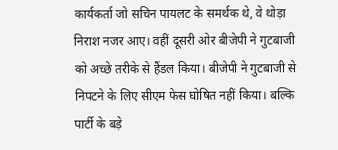कार्यकर्ता जो सचिन पायलट के समर्थक थे, वे थोड़ा निराश नजर आए। वहीं दूसरी ओर बीजेपी ने गुटबाजी को अच्छे तरीके से हैंडल किया। बीजेपी ने गुटबाजी से निपटने के लिए सीएम फेस घोषित नहीं किया। बल्कि पार्टी के बड़े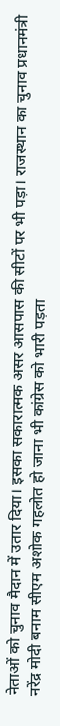नेताओं को चुनाव मैदान में उतार दिया। इसका सकारात्मक असर आसपास की सीटों पर भी पड़ा। राजस्थान का चुनाव प्रधानमंत्री नरेंद्र मोदी बनाम सीएम अशोक गहलोत हो जाना भी कांग्रेस को भारी पड़ता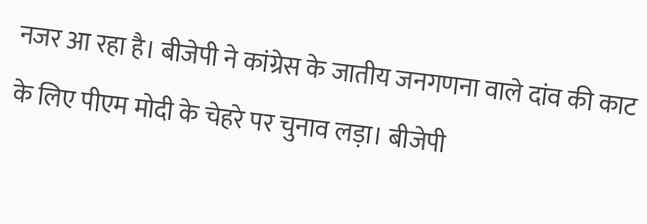नजर आ रहा है। बीजेपी ने कांग्रेस के जातीय जनगणना वाले दांव की काट के लिए पीएम मोदी के चेहरे पर चुनाव लड़ा। बीजेपी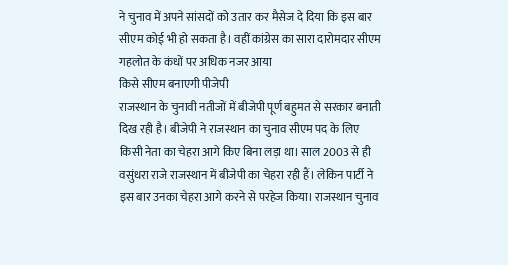ने चुनाव में अपने सांसदों को उतार कर मैसेज दे दिया कि इस बार सीएम कोई भी हो सकता है। वहीं कांग्रेस का सारा दारोमदार सीएम गहलोत के कंधों पर अधिक नजर आया
किसे सीएम बनाएगी पीजेपी
राजस्थान के चुनावी नतीजों में बीजेपी पूर्ण बहुमत से सरकार बनाती दिख रही है। बीजेपी ने राजस्थान का चुनाव सीएम पद के लिए किसी नेता का चेहरा आगे किए बिना लड़ा था। साल 2003 से ही वसुंधरा राजे राजस्थान में बीजेपी का चेहरा रही हैं। लेकिन पार्टी ने इस बार उनका चेहरा आगे करने से परहेज किया। राजस्थान चुनाव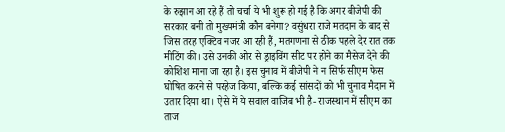के रुझान आ रहे हैं तो चर्चा ये भी शुरू हो गई है कि अगर बीजेपी की सरकार बनी तो मुख्यमंत्री कौन बनेगा? वसुंधरा राजे मतदान के बाद से जिस तरह एक्टिव नजर आ रही हैं, मतगणना से ठीक पहले देर रात तक मीटिंग की। उसे उनकी ओर से ड्राइविंग सीट पर होने का मैसेज देने की कोशिश माना जा रहा है। इस चुनाव में बीजेपी ने न सिर्फ सीएम फेस घोषित करने से परहेज किया, बल्कि कई सांसदों को भी चुनाव मैदान में उतार दिया था। ऐसे में ये सवाल वाजिब भी है- राजस्थान में सीएम का ताज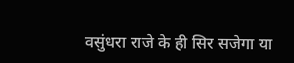वसुंधरा राजे के ही सिर सजेगा या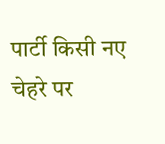पार्टी किसी नए चेहरे पर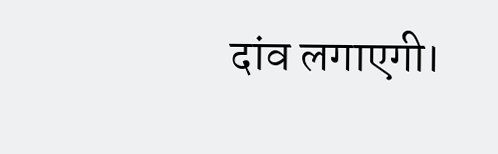दांव लगाएगी।